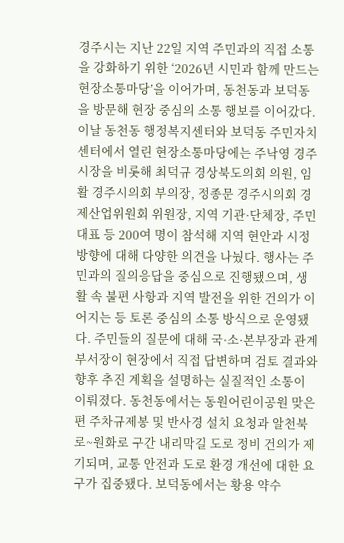경주시는 지난 22일 지역 주민과의 직접 소통을 강화하기 위한 ‘2026년 시민과 함께 만드는 현장소통마당’을 이어가며, 동천동과 보덕동을 방문해 현장 중심의 소통 행보를 이어갔다. 이날 동천동 행정복지센터와 보덕동 주민자치센터에서 열린 현장소통마당에는 주낙영 경주시장을 비롯해 최덕규 경상북도의회 의원, 임활 경주시의회 부의장, 정종문 경주시의회 경제산업위원회 위원장, 지역 기관·단체장, 주민대표 등 200여 명이 참석해 지역 현안과 시정 방향에 대해 다양한 의견을 나눴다. 행사는 주민과의 질의응답을 중심으로 진행됐으며, 생활 속 불편 사항과 지역 발전을 위한 건의가 이어지는 등 토론 중심의 소통 방식으로 운영됐다. 주민들의 질문에 대해 국·소·본부장과 관계 부서장이 현장에서 직접 답변하며 검토 결과와 향후 추진 계획을 설명하는 실질적인 소통이 이뤄졌다. 동천동에서는 동원어린이공원 맞은편 주차규제봉 및 반사경 설치 요청과 알천북로~원화로 구간 내리막길 도로 정비 건의가 제기되며, 교통 안전과 도로 환경 개선에 대한 요구가 집중됐다. 보덕동에서는 황용 약수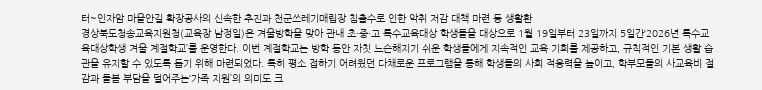터~인자암 마을안길 확장공사의 신속한 추진과 천군쓰레기매립장 침출수로 인한 악취 저감 대책 마련 등 생활환
경상북도청송교육지원청(교육장 남정일)은 겨울방학을 맞아 관내 초·중·고 특수교육대상 학생들을 대상으로 1월 19일부터 23일까지 5일간‘2026년 특수교육대상학생 겨울 계절학교’를 운영한다. 이번 계절학교는 방학 동안 자칫 느슨해지기 쉬운 학생들에게 지속적인 교육 기회를 제공하고, 규칙적인 기본 생활 습관을 유지할 수 있도록 돕기 위해 마련되었다. 특히 평소 접하기 어려웠던 다채로운 프로그램을 통해 학생들의 사회 적응력을 높이고, 학부모들의 사교육비 절감과 돌봄 부담을 덜어주는‘가족 지원’의 의미도 크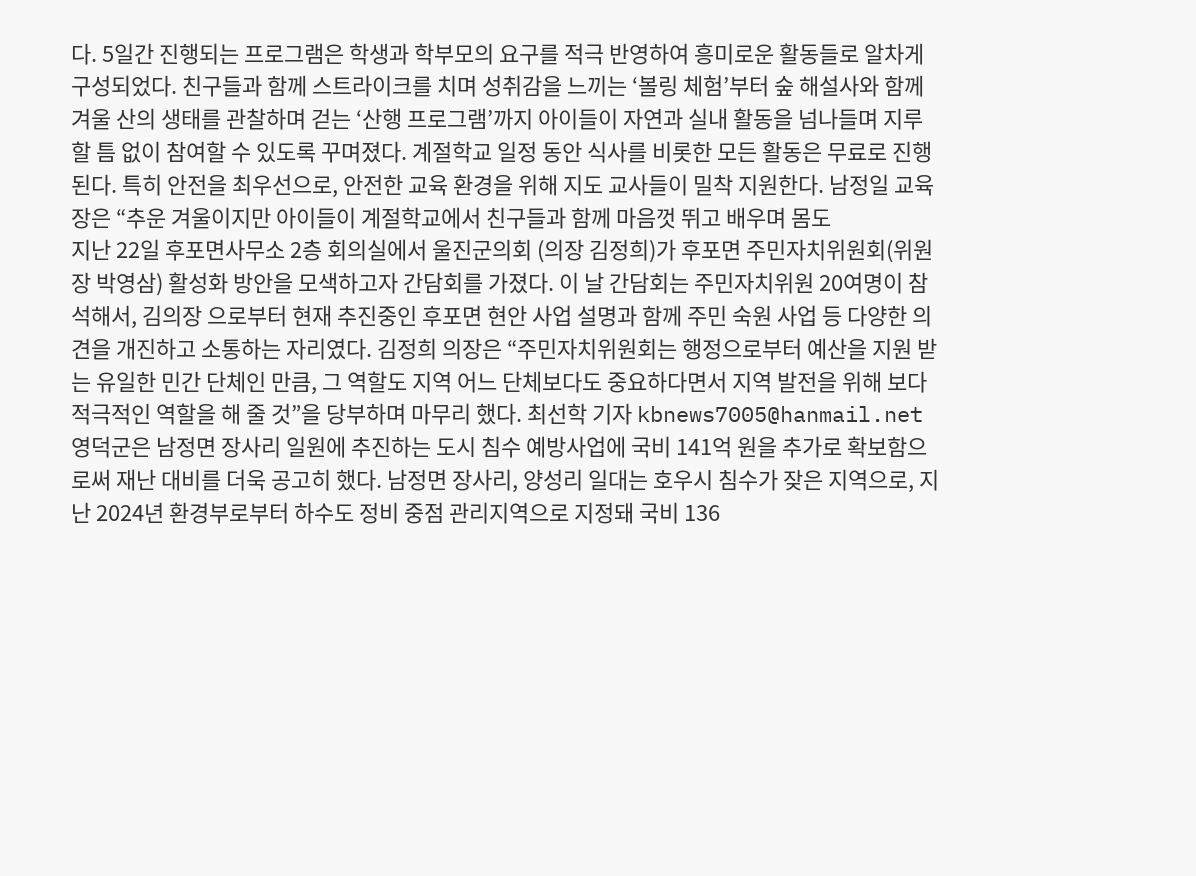다. 5일간 진행되는 프로그램은 학생과 학부모의 요구를 적극 반영하여 흥미로운 활동들로 알차게 구성되었다. 친구들과 함께 스트라이크를 치며 성취감을 느끼는 ‘볼링 체험’부터 숲 해설사와 함께 겨울 산의 생태를 관찰하며 걷는 ‘산행 프로그램’까지 아이들이 자연과 실내 활동을 넘나들며 지루할 틈 없이 참여할 수 있도록 꾸며졌다. 계절학교 일정 동안 식사를 비롯한 모든 활동은 무료로 진행된다. 특히 안전을 최우선으로, 안전한 교육 환경을 위해 지도 교사들이 밀착 지원한다. 남정일 교육장은 “추운 겨울이지만 아이들이 계절학교에서 친구들과 함께 마음껏 뛰고 배우며 몸도
지난 22일 후포면사무소 2층 회의실에서 울진군의회 (의장 김정희)가 후포면 주민자치위원회(위원장 박영삼) 활성화 방안을 모색하고자 간담회를 가졌다. 이 날 간담회는 주민자치위원 20여명이 참석해서, 김의장 으로부터 현재 추진중인 후포면 현안 사업 설명과 함께 주민 숙원 사업 등 다양한 의견을 개진하고 소통하는 자리였다. 김정희 의장은 “주민자치위원회는 행정으로부터 예산을 지원 받는 유일한 민간 단체인 만큼, 그 역할도 지역 어느 단체보다도 중요하다면서 지역 발전을 위해 보다 적극적인 역할을 해 줄 것”을 당부하며 마무리 했다. 최선학 기자 kbnews7005@hanmail.net
영덕군은 남정면 장사리 일원에 추진하는 도시 침수 예방사업에 국비 141억 원을 추가로 확보함으로써 재난 대비를 더욱 공고히 했다. 남정면 장사리, 양성리 일대는 호우시 침수가 잦은 지역으로, 지난 2024년 환경부로부터 하수도 정비 중점 관리지역으로 지정돼 국비 136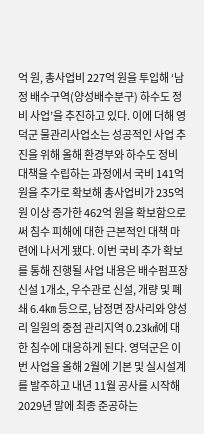억 원, 총사업비 227억 원을 투입해 ‘남정 배수구역(양성배수분구) 하수도 정비 사업’을 추진하고 있다. 이에 더해 영덕군 물관리사업소는 성공적인 사업 추진을 위해 올해 환경부와 하수도 정비 대책을 수립하는 과정에서 국비 141억 원을 추가로 확보해 총사업비가 235억 원 이상 증가한 462억 원을 확보함으로써 침수 피해에 대한 근본적인 대책 마련에 나서게 됐다. 이번 국비 추가 확보를 통해 진행될 사업 내용은 배수펌프장 신설 1개소, 우수관로 신설, 개량 및 폐쇄 6.4㎞ 등으로, 남정면 장사리와 양성리 일원의 중점 관리지역 0.23㎢에 대한 침수에 대응하게 된다. 영덕군은 이번 사업을 올해 2월에 기본 및 실시설계를 발주하고 내년 11월 공사를 시작해 2029년 말에 최종 준공하는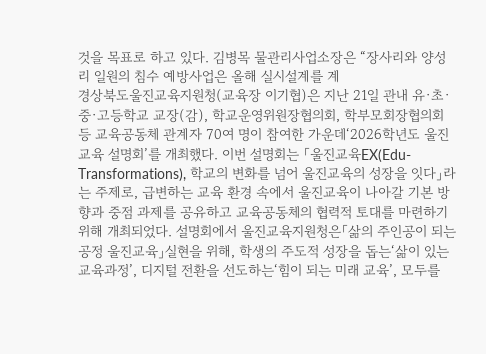것을 목표로 하고 있다. 김병목 물관리사업소장은 “장사리와 양성리 일원의 침수 예방사업은 올해 실시설계를 계
경상북도울진교육지원청(교육장 이기협)은 지난 21일 관내 유·초·중·고등학교 교장(감), 학교운영위원장협의회, 학부모회장협의회 등 교육공동체 관계자 70여 명이 참여한 가운데‘2026학년도 울진교육 설명회’를 개최했다. 이번 설명회는 「울진교육EX(Edu-Transformations), 학교의 변화를 넘어 울진교육의 성장을 잇다」라는 주제로, 급변하는 교육 환경 속에서 울진교육이 나아갈 기본 방향과 중점 과제를 공유하고 교육공동체의 협력적 토대를 마련하기 위해 개최되었다. 설명회에서 울진교육지원청은「삶의 주인공이 되는 공정 울진교육」실현을 위해, 학생의 주도적 성장을 돕는‘삶이 있는 교육과정’, 디지털 전환을 선도하는‘힘이 되는 미래 교육’, 모두를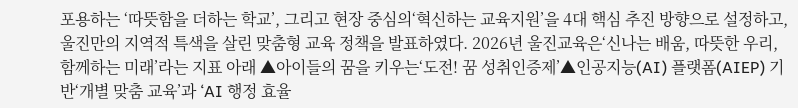포용하는 ‘따뜻함을 더하는 학교’, 그리고 현장 중심의‘혁신하는 교육지원’을 4대 핵심 추진 방향으로 설정하고, 울진만의 지역적 특색을 살린 맞춤형 교육 정책을 발표하였다. 2026년 울진교육은‘신나는 배움, 따뜻한 우리, 함께하는 미래’라는 지표 아래 ▲아이들의 꿈을 키우는‘도전! 꿈 성취인증제’▲인공지능(AI) 플랫폼(AIEP) 기반‘개별 맞춤 교육’과 ‘AI 행정 효율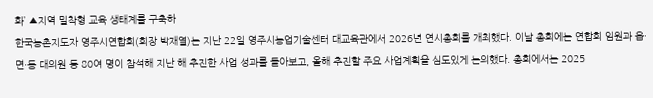화’ ▲지역 밀착형 교육 생태계를 구축하
한국농촌지도자 영주시연합회(회장 박재열)는 지난 22일 영주시농업기술센터 대교육관에서 2026년 연시총회를 개최했다. 이날 총회에는 연합회 임원과 읍·면·동 대의원 등 80여 명이 참석해 지난 해 추진한 사업 성과를 돌아보고, 올해 추진할 주요 사업계획을 심도있게 논의했다. 총회에서는 2025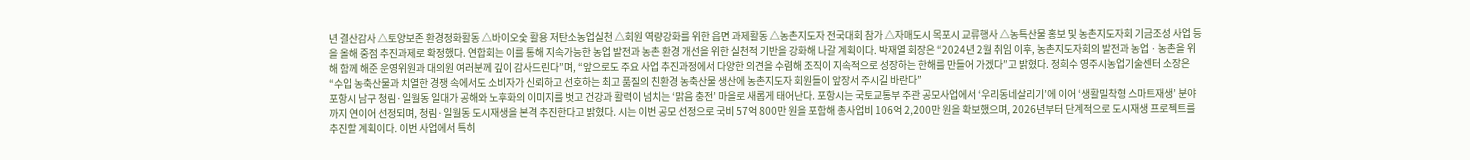년 결산감사 △토양보존 환경정화활동 △바이오숯 활용 저탄소농업실천 △회원 역량강화를 위한 읍면 과제활동 △농촌지도자 전국대회 참가 △자매도시 목포시 교류행사 △농특산물 홍보 및 농촌지도자회 기금조성 사업 등을 올해 중점 추진과제로 확정했다. 연합회는 이를 통해 지속가능한 농업 발전과 농촌 환경 개선을 위한 실천적 기반을 강화해 나갈 계획이다. 박재열 회장은 “2024년 2월 취임 이후, 농촌지도자회의 발전과 농업ㆍ농촌을 위해 함께 해준 운영위원과 대의원 여러분께 깊이 감사드린다”며, “앞으로도 주요 사업 추진과정에서 다양한 의견을 수렴해 조직이 지속적으로 성장하는 한해를 만들어 가겠다”고 밝혔다. 정희수 영주시농업기술센터 소장은 “수입 농축산물과 치열한 경쟁 속에서도 소비자가 신뢰하고 선호하는 최고 품질의 친환경 농축산물 생산에 농촌지도자 회원들이 앞장서 주시길 바란다”
포항시 남구 청림·일월동 일대가 공해와 노후화의 이미지를 벗고 건강과 활력이 넘치는 ‘맑음 충전’ 마을로 새롭게 태어난다. 포항시는 국토교통부 주관 공모사업에서 ‘우리동네살리기’에 이어 ‘생활밀착형 스마트재생’ 분야까지 연이어 선정되며, 청림·일월동 도시재생을 본격 추진한다고 밝혔다. 시는 이번 공모 선정으로 국비 57억 800만 원을 포함해 총사업비 106억 2,200만 원을 확보했으며, 2026년부터 단계적으로 도시재생 프로젝트를 추진할 계획이다. 이번 사업에서 특히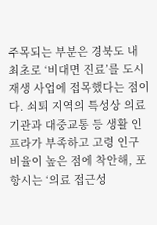주목되는 부분은 경북도 내 최초로 ‘비대면 진료’를 도시재생 사업에 접목했다는 점이다. 쇠퇴 지역의 특성상 의료기관과 대중교통 등 생활 인프라가 부족하고 고령 인구 비율이 높은 점에 착안해, 포항시는 ‘의료 접근성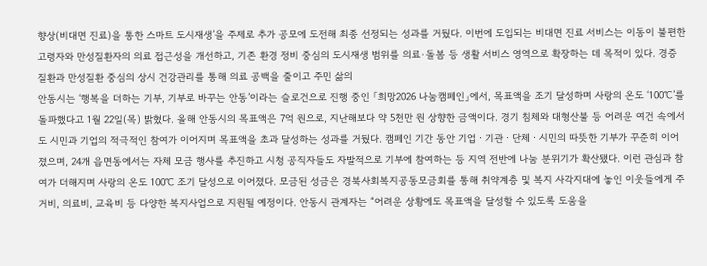향상(비대면 진료)을 통한 스마트 도시재생’을 주제로 추가 공모에 도전해 최종 선정되는 성과를 거뒀다. 이번에 도입되는 비대면 진료 서비스는 이동이 불편한 고령자와 만성질환자의 의료 접근성을 개선하고, 기존 환경 정비 중심의 도시재생 범위를 의료·돌봄 등 생활 서비스 영역으로 확장하는 데 목적이 있다. 경증 질환과 만성질환 중심의 상시 건강관리를 통해 의료 공백을 줄이고 주민 삶의
안동시는 ‘행복을 더하는 기부, 기부로 바꾸는 안동’이라는 슬로건으로 진행 중인 「희망2026 나눔캠페인」에서, 목표액을 조기 달성하며 사랑의 온도 ‘100℃’를 돌파했다고 1월 22일(목) 밝혔다. 올해 안동시의 목표액은 7억 원으로, 지난해보다 약 5천만 원 상향한 금액이다. 경기 침체와 대형산불 등 어려운 여건 속에서도 시민과 기업의 적극적인 참여가 이어지며 목표액을 초과 달성하는 성과를 거뒀다. 캠페인 기간 동안 기업ㆍ기관ㆍ단체ㆍ시민의 따뜻한 기부가 꾸준히 이어졌으며, 24개 읍면동에서는 자체 모금 행사를 추진하고 시청 공직자들도 자발적으로 기부에 참여하는 등 지역 전반에 나눔 분위기가 확산됐다. 이런 관심과 참여가 더해지며 사랑의 온도 100℃ 조기 달성으로 이어졌다. 모금된 성금은 경북사회복지공동모금회를 통해 취약계층 및 복지 사각지대에 놓인 이웃들에게 주거비, 의료비, 교육비 등 다양한 복지사업으로 지원될 예정이다. 안동시 관계자는 “어려운 상황에도 목표액을 달성할 수 있도록 도움을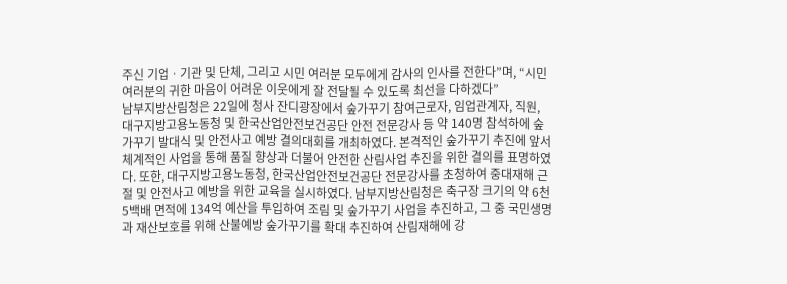주신 기업ㆍ기관 및 단체, 그리고 시민 여러분 모두에게 감사의 인사를 전한다”며, “시민 여러분의 귀한 마음이 어려운 이웃에게 잘 전달될 수 있도록 최선을 다하겠다”
남부지방산림청은 22일에 청사 잔디광장에서 숲가꾸기 참여근로자, 임업관계자, 직원, 대구지방고용노동청 및 한국산업안전보건공단 안전 전문강사 등 약 140명 참석하에 숲가꾸기 발대식 및 안전사고 예방 결의대회를 개최하였다. 본격적인 숲가꾸기 추진에 앞서 체계적인 사업을 통해 품질 향상과 더불어 안전한 산림사업 추진을 위한 결의를 표명하였다. 또한, 대구지방고용노동청, 한국산업안전보건공단 전문강사를 초청하여 중대재해 근절 및 안전사고 예방을 위한 교육을 실시하였다. 남부지방산림청은 축구장 크기의 약 6천 5백배 면적에 134억 예산을 투입하여 조림 및 숲가꾸기 사업을 추진하고, 그 중 국민생명과 재산보호를 위해 산불예방 숲가꾸기를 확대 추진하여 산림재해에 강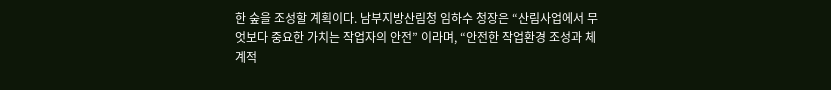한 숲을 조성할 계획이다. 남부지방산림청 임하수 청장은 “산림사업에서 무엇보다 중요한 가치는 작업자의 안전” 이라며, “안전한 작업환경 조성과 체계적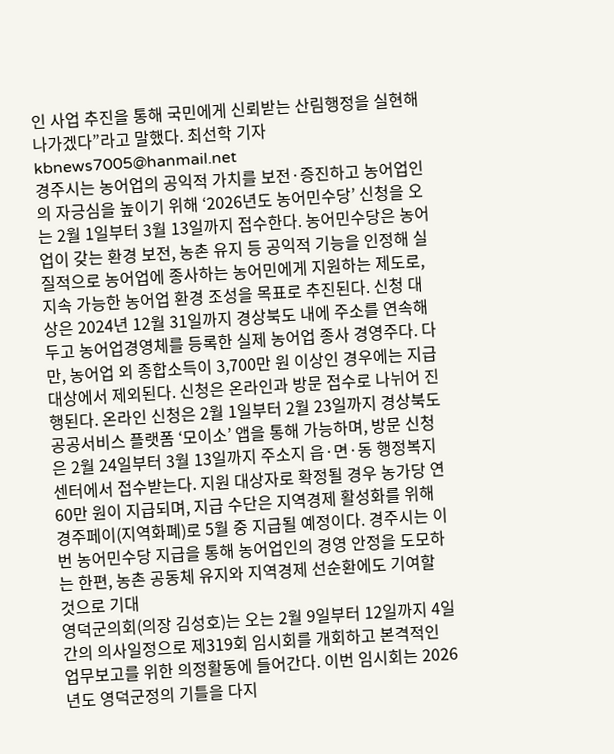인 사업 추진을 통해 국민에게 신뢰받는 산림행정을 실현해 나가겠다”라고 말했다. 최선학 기자 kbnews7005@hanmail.net
경주시는 농어업의 공익적 가치를 보전·증진하고 농어업인의 자긍심을 높이기 위해 ‘2026년도 농어민수당’ 신청을 오는 2월 1일부터 3월 13일까지 접수한다. 농어민수당은 농어업이 갖는 환경 보전, 농촌 유지 등 공익적 기능을 인정해 실질적으로 농어업에 종사하는 농어민에게 지원하는 제도로, 지속 가능한 농어업 환경 조성을 목표로 추진된다. 신청 대상은 2024년 12월 31일까지 경상북도 내에 주소를 연속해 두고 농어업경영체를 등록한 실제 농어업 종사 경영주다. 다만, 농어업 외 종합소득이 3,700만 원 이상인 경우에는 지급 대상에서 제외된다. 신청은 온라인과 방문 접수로 나뉘어 진행된다. 온라인 신청은 2월 1일부터 2월 23일까지 경상북도 공공서비스 플랫폼 ‘모이소’ 앱을 통해 가능하며, 방문 신청은 2월 24일부터 3월 13일까지 주소지 읍·면·동 행정복지센터에서 접수받는다. 지원 대상자로 확정될 경우 농가당 연 60만 원이 지급되며, 지급 수단은 지역경제 활성화를 위해 경주페이(지역화폐)로 5월 중 지급될 예정이다. 경주시는 이번 농어민수당 지급을 통해 농어업인의 경영 안정을 도모하는 한편, 농촌 공동체 유지와 지역경제 선순환에도 기여할 것으로 기대
영덕군의회(의장 김성호)는 오는 2월 9일부터 12일까지 4일간의 의사일정으로 제319회 임시회를 개회하고 본격적인 업무보고를 위한 의정활동에 들어간다. 이번 임시회는 2026년도 영덕군정의 기틀을 다지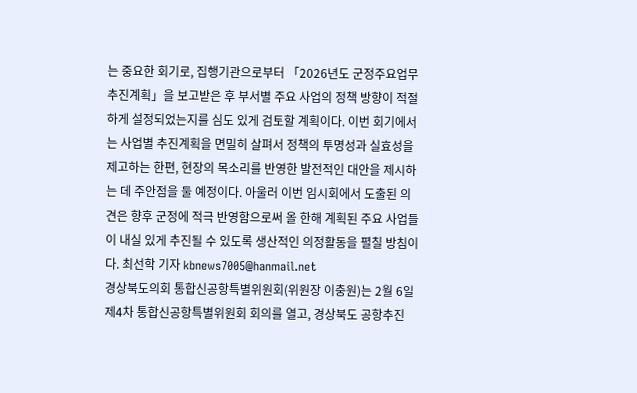는 중요한 회기로, 집행기관으로부터 「2026년도 군정주요업무 추진계획」을 보고받은 후 부서별 주요 사업의 정책 방향이 적절하게 설정되었는지를 심도 있게 검토할 계획이다. 이번 회기에서는 사업별 추진계획을 면밀히 살펴서 정책의 투명성과 실효성을 제고하는 한편, 현장의 목소리를 반영한 발전적인 대안을 제시하는 데 주안점을 둘 예정이다. 아울러 이번 임시회에서 도출된 의견은 향후 군정에 적극 반영함으로써 올 한해 계획된 주요 사업들이 내실 있게 추진될 수 있도록 생산적인 의정활동을 펼칠 방침이다. 최선학 기자 kbnews7005@hanmail.net
경상북도의회 통합신공항특별위원회(위원장 이충원)는 2월 6일 제4차 통합신공항특별위원회 회의를 열고, 경상북도 공항추진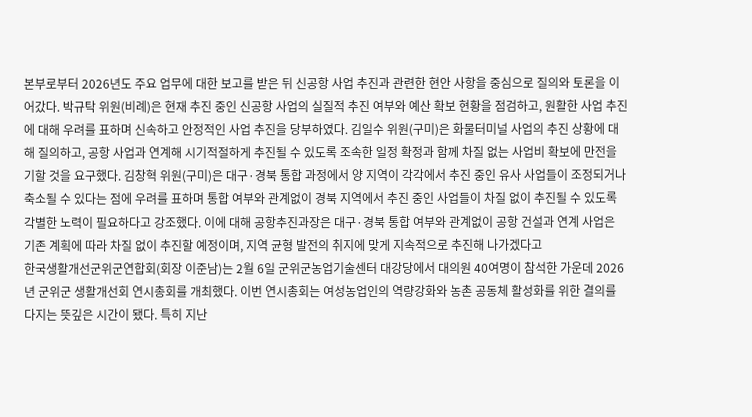본부로부터 2026년도 주요 업무에 대한 보고를 받은 뒤 신공항 사업 추진과 관련한 현안 사항을 중심으로 질의와 토론을 이어갔다. 박규탁 위원(비례)은 현재 추진 중인 신공항 사업의 실질적 추진 여부와 예산 확보 현황을 점검하고, 원활한 사업 추진에 대해 우려를 표하며 신속하고 안정적인 사업 추진을 당부하였다. 김일수 위원(구미)은 화물터미널 사업의 추진 상황에 대해 질의하고, 공항 사업과 연계해 시기적절하게 추진될 수 있도록 조속한 일정 확정과 함께 차질 없는 사업비 확보에 만전을 기할 것을 요구했다. 김창혁 위원(구미)은 대구·경북 통합 과정에서 양 지역이 각각에서 추진 중인 유사 사업들이 조정되거나 축소될 수 있다는 점에 우려를 표하며 통합 여부와 관계없이 경북 지역에서 추진 중인 사업들이 차질 없이 추진될 수 있도록 각별한 노력이 필요하다고 강조했다. 이에 대해 공항추진과장은 대구·경북 통합 여부와 관계없이 공항 건설과 연계 사업은 기존 계획에 따라 차질 없이 추진할 예정이며, 지역 균형 발전의 취지에 맞게 지속적으로 추진해 나가겠다고
한국생활개선군위군연합회(회장 이준남)는 2월 6일 군위군농업기술센터 대강당에서 대의원 40여명이 참석한 가운데 2026년 군위군 생활개선회 연시총회를 개최했다. 이번 연시총회는 여성농업인의 역량강화와 농촌 공동체 활성화를 위한 결의를 다지는 뜻깊은 시간이 됐다. 특히 지난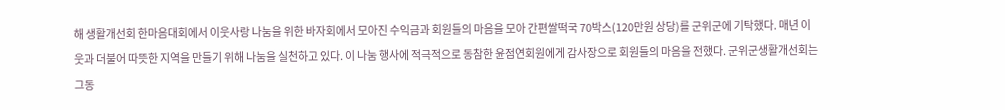해 생활개선회 한마음대회에서 이웃사랑 나눔을 위한 바자회에서 모아진 수익금과 회원들의 마음을 모아 간편쌀떡국 70박스(120만원 상당)를 군위군에 기탁했다. 매년 이웃과 더불어 따뜻한 지역을 만들기 위해 나눔을 실천하고 있다. 이 나눔 행사에 적극적으로 동참한 윤점연회원에게 감사장으로 회원들의 마음을 전했다. 군위군생활개선회는 그동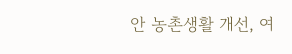안 농촌생활 개선, 여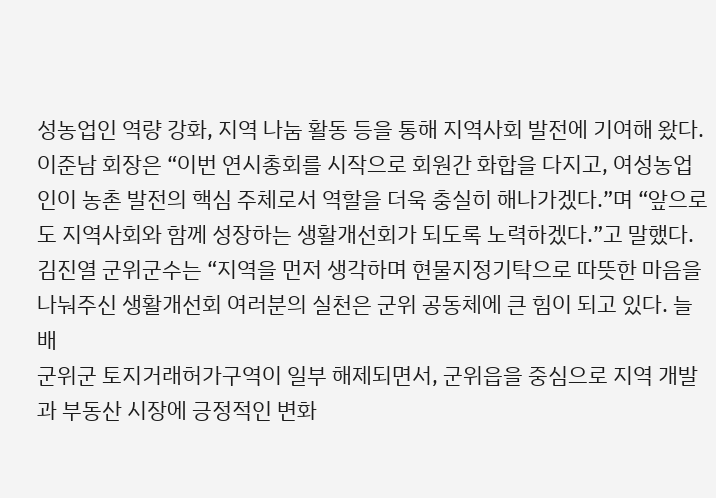성농업인 역량 강화, 지역 나눔 활동 등을 통해 지역사회 발전에 기여해 왔다. 이준남 회장은 “이번 연시총회를 시작으로 회원간 화합을 다지고, 여성농업인이 농촌 발전의 핵심 주체로서 역할을 더욱 충실히 해나가겠다.”며 “앞으로도 지역사회와 함께 성장하는 생활개선회가 되도록 노력하겠다.”고 말했다. 김진열 군위군수는 “지역을 먼저 생각하며 현물지정기탁으로 따뜻한 마음을 나눠주신 생활개선회 여러분의 실천은 군위 공동체에 큰 힘이 되고 있다. 늘 배
군위군 토지거래허가구역이 일부 해제되면서, 군위읍을 중심으로 지역 개발과 부동산 시장에 긍정적인 변화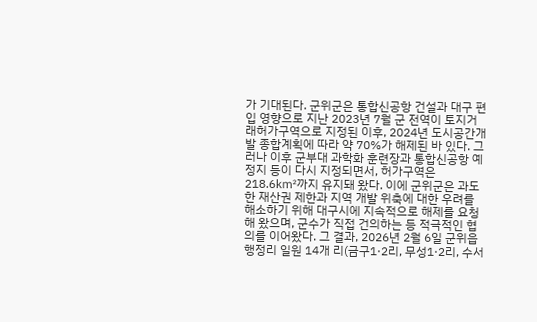가 기대된다. 군위군은 통합신공항 건설과 대구 편입 영향으로 지난 2023년 7월 군 전역이 토지거래허가구역으로 지정된 이후, 2024년 도시공간개발 종합계획에 따라 약 70%가 해제된 바 있다. 그러나 이후 군부대 과학화 훈련장과 통합신공항 예정지 등이 다시 지정되면서, 허가구역은 218.6㎢까지 유지돼 왔다. 이에 군위군은 과도한 재산권 제한과 지역 개발 위축에 대한 우려를 해소하기 위해 대구시에 지속적으로 해제를 요청해 왔으며, 군수가 직접 건의하는 등 적극적인 협의를 이어왔다. 그 결과, 2026년 2월 6일 군위읍 행정리 일원 14개 리(금구1·2리, 무성1·2리, 수서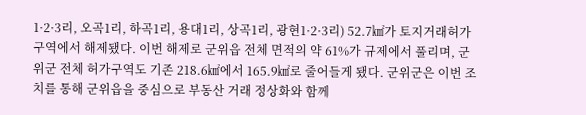1·2·3리, 오곡1리, 하곡1리, 용대1리, 상곡1리, 광현1·2·3리) 52.7㎢가 토지거래허가구역에서 해제됐다. 이번 해제로 군위읍 전체 면적의 약 61%가 규제에서 풀리며, 군위군 전체 허가구역도 기존 218.6㎢에서 165.9㎢로 줄어들게 됐다. 군위군은 이번 조치를 통해 군위읍을 중심으로 부동산 거래 정상화와 함께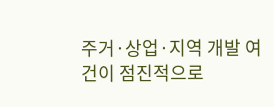주거·상업·지역 개발 여건이 점진적으로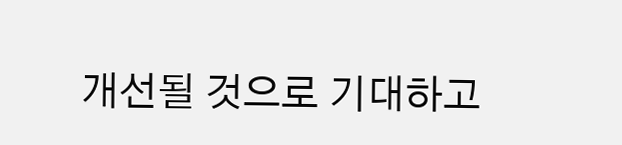개선될 것으로 기대하고